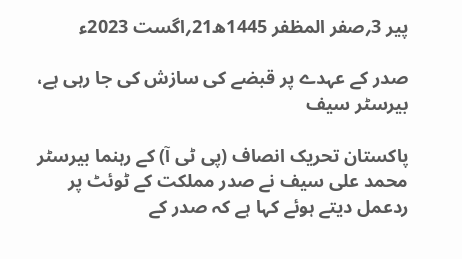پیر 3؍صفر المظفر 1445ھ21؍اگست 2023ء

صدر کے عہدے پر قبضے کی سازش کی جا رہی ہے، بیرسٹر سیف

پاکستان تحریک انصاف (پی ٹی آ) کے رہنما بیرسٹر محمد علی سیف نے صدر مملکت کے ٹوئٹ پر ردعمل دیتے ہوئے کہا ہے کہ صدر کے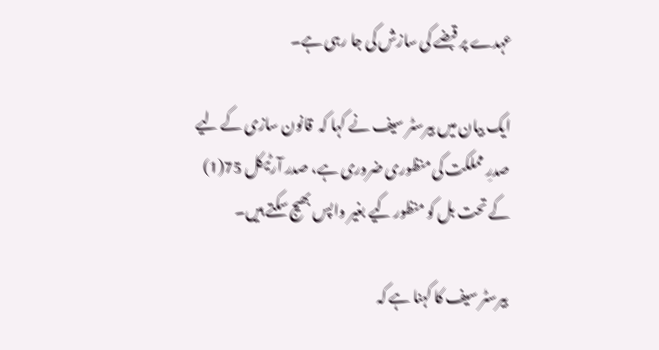عہدے پر قبضے کی سازش کی جا رہی ہے۔

ایک بیان میں بیرسٹر سیف نے کہا کہ  قانون سازی کے لیے صدرِ مملکت کی منظوری ضروری ہے، صدر آرٹیکل 75(1) کے تحت بل کو منظور کیے بغیر واپس بھیج سکتے ہیں۔

بیرسٹر سیف کا کہنا ہے کہ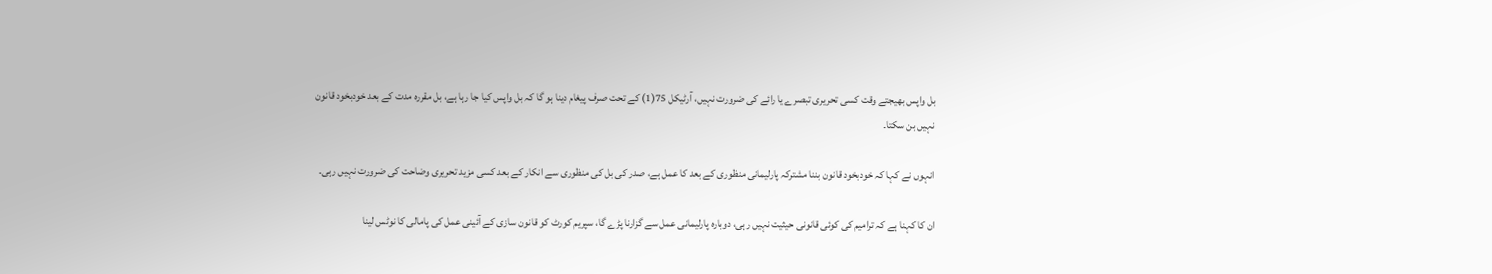بل واپس بھیجتے وقت کسی تحریری تبصرے یا رائے کی ضرورت نہیں، آرٹیکل 75(1) کے تحت صرف پیغام دینا ہو گا کہ بل واپس کیا جا رہا ہے، بل مقررہ مدت کے بعد خودبخود قانون نہیں بن سکتا۔

انہوں نے کہا کہ خودبخود قانون بننا مشترکہ پارلیمانی منظوری کے بعد کا عمل ہے، صدر کی بل کی منظوری سے انکار کے بعد کسی مزید تحریری وضاحت کی ضرورت نہیں رہی۔

ان کا کہنا ہے کہ ترامیم کی کوئی قانونی حیثیت نہیں رہی، دوبارہ پارلیمانی عمل سے گزارنا پڑے گا، سپریم کورٹ کو قانون سازی کے آئینی عمل کی پامالی کا نوٹس لینا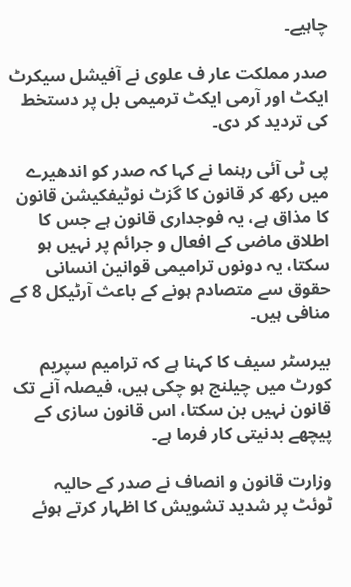چاہیے۔

صدر مملکت عار ف علوی نے آفیشل سیکرٹ ایکٹ اور آرمی ایکٹ ترمیمی بل پر دستخط کی تردید کر دی۔

پی ٹی آئی رہنما نے کہا کہ صدر کو اندھیرے میں رکھ کر قانون کا گزٹ نوٹیفکیشن قانون کا مذاق ہے، یہ فوجداری قانون ہے جس کا اطلاق ماضی کے افعال و جرائم پر نہیں ہو سکتا، یہ دونوں ترامیمی قوانین انسانی حقوق سے متصادم ہونے کے باعث آرٹیکل 8 کے منافی ہیں۔

بیرسٹر سیف کا کہنا ہے کہ ترامیم سپریم کورٹ میں چیلنج ہو چکی ہیں، فیصلہ آنے تک قانون نہیں بن سکتا، اس قانون سازی کے پیچھے بدنیتی کار فرما ہے۔

وزارت قانون و انصاف نے صدر کے حالیہ ٹوئٹ پر شدید تشویش کا اظہار کرتے ہوئے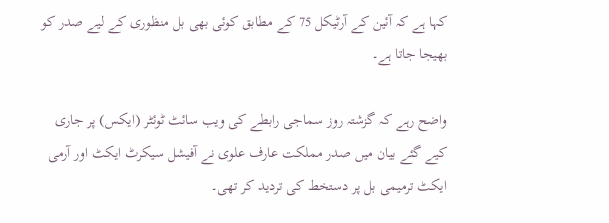کہا ہے کہ آئین کے آرٹیکل 75 کے مطابق کوئی بھی بل منظوری کے لیے صدر کو بھیجا جاتا ہے۔

واضح رہے کہ گزشتہ روز سماجی رابطے کی ویب سائٹ ٹوئٹر (ایکس) پر جاری کیے گئے بیان میں صدر مملکت عارف علوی نے آفیشل سیکرٹ ایکٹ اور آرمی ایکٹ ترمیمی بل پر دستخط کی تردید کر تھی۔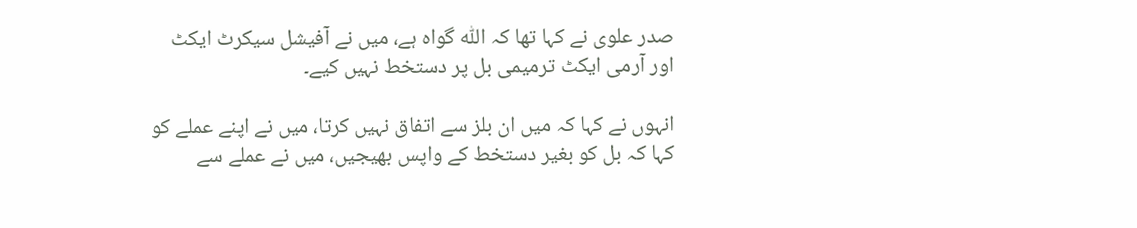صدر علوی نے کہا تھا کہ اللّٰہ گواہ ہے، میں نے آفیشل سیکرٹ ایکٹ اور آرمی ایکٹ ترمیمی بل پر دستخط نہیں کیے۔

انہوں نے کہا کہ میں ان بلز سے اتفاق نہیں کرتا، میں نے اپنے عملے کو کہا کہ بل کو بغیر دستخط کے واپس بھیجیں، میں نے عملے سے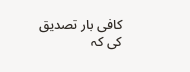کافی بار تصدیق کی کہ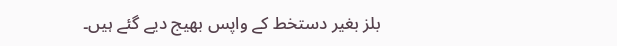بلز بغیر دستخط کے واپس بھیج دیے گئے ہیں۔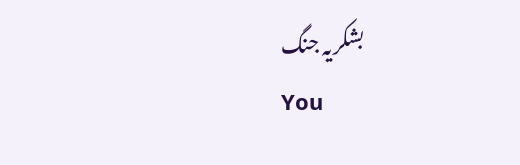بشکریہ جنگ
You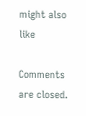might also like

Comments are closed.